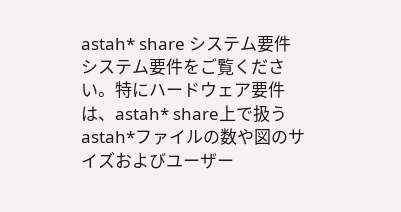astah* share システム要件
システム要件をご覧ください。特にハードウェア要件は、astah* share上で扱うastah*ファイルの数や図のサイズおよびユーザー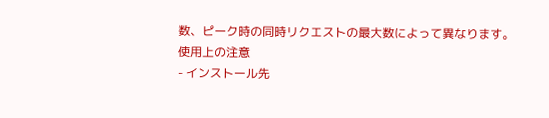数、ピーク時の同時リクエストの最大数によって異なります。
使用上の注意
- インストール先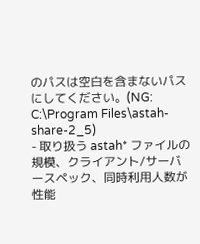のパスは空白を含まないパスにしてください。(NG: C:\Program Files\astah-share-2_5)
- 取り扱う astah* ファイルの規模、クライアント/サーバースペック、同時利用人数が性能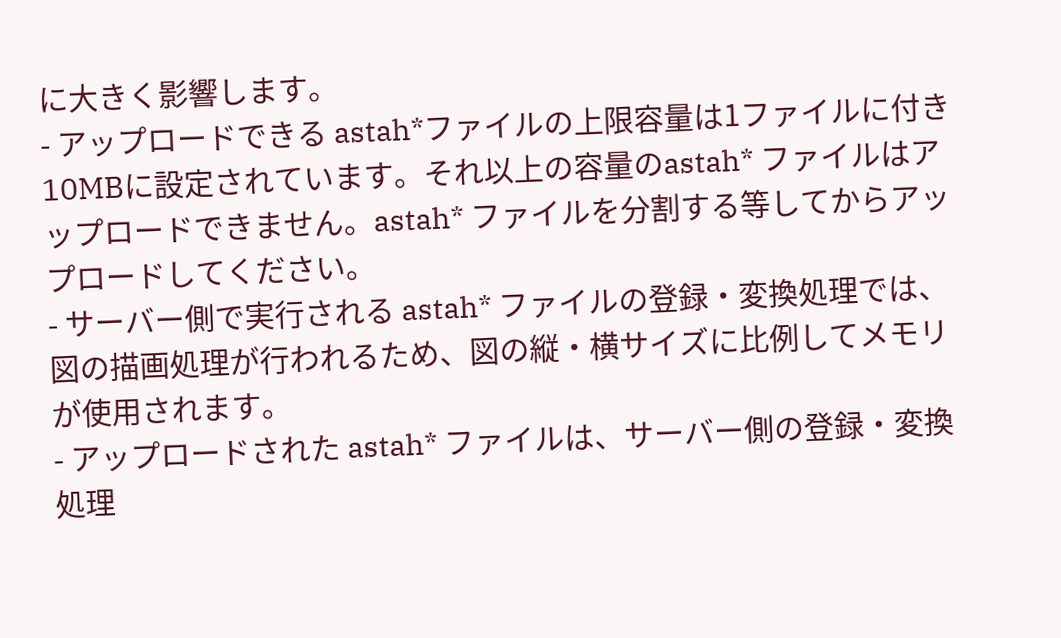に大きく影響します。
- アップロードできる astah*ファイルの上限容量は1ファイルに付き10MBに設定されています。それ以上の容量のastah* ファイルはアップロードできません。astah* ファイルを分割する等してからアップロードしてください。
- サーバー側で実行される astah* ファイルの登録・変換処理では、図の描画処理が行われるため、図の縦・横サイズに比例してメモリが使用されます。
- アップロードされた astah* ファイルは、サーバー側の登録・変換処理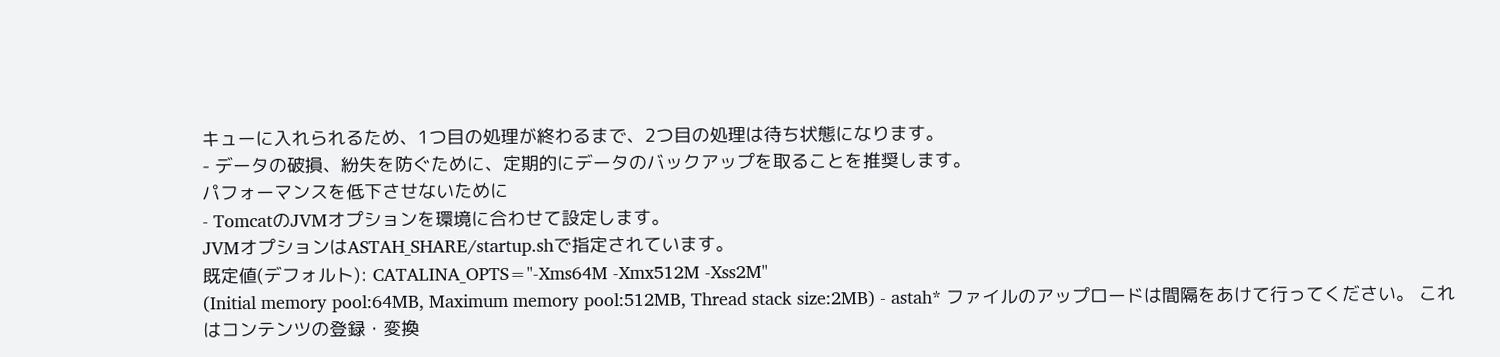キューに入れられるため、1つ目の処理が終わるまで、2つ目の処理は待ち状態になります。
- データの破損、紛失を防ぐために、定期的にデータのバックアップを取ることを推奨します。
パフォーマンスを低下させないために
- TomcatのJVMオプションを環境に合わせて設定します。
JVMオプションはASTAH_SHARE/startup.shで指定されています。
既定値(デフォルト): CATALINA_OPTS="-Xms64M -Xmx512M -Xss2M"
(Initial memory pool:64MB, Maximum memory pool:512MB, Thread stack size:2MB) - astah* ファイルのアップロードは間隔をあけて行ってください。 これはコンテンツの登録・変換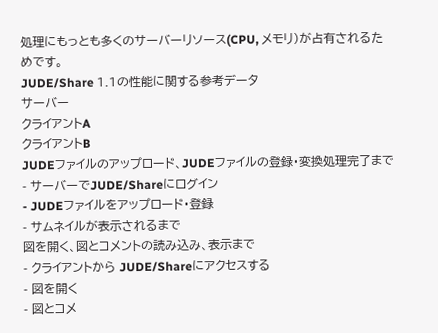処理にもっとも多くのサーバーリソース(CPU, メモリ)が占有されるためです。
JUDE/Share 1.1の性能に関する参考データ
サーバー
クライアントA
クライアントB
JUDEファイルのアップロード、JUDEファイルの登録・変換処理完了まで
- サーバーでJUDE/Shareにログイン
- JUDEファイルをアップロード・登録
- サムネイルが表示されるまで
図を開く、図とコメントの読み込み、表示まで
- クライアントから JUDE/Shareにアクセスする
- 図を開く
- 図とコメ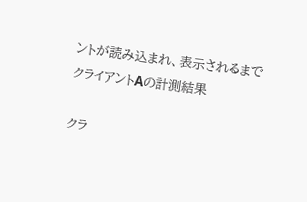ントが読み込まれ、表示されるまで
クライアントAの計測結果

クラ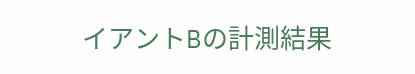イアントBの計測結果